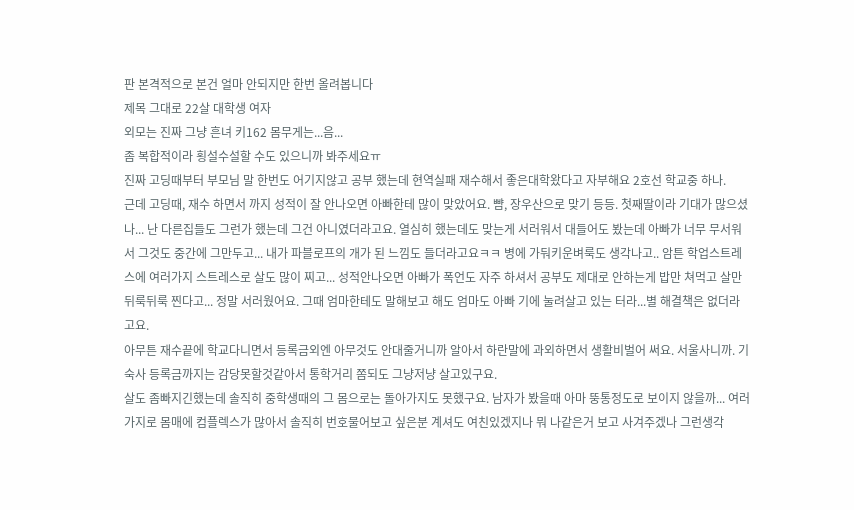판 본격적으로 본건 얼마 안되지만 한번 올려봅니다
제목 그대로 22살 대학생 여자
외모는 진짜 그냥 흔녀 키162 몸무게는...음...
좀 복합적이라 횡설수설할 수도 있으니까 봐주세요ㅠ
진짜 고딩때부터 부모님 말 한번도 어기지않고 공부 했는데 현역실패 재수해서 좋은대학왔다고 자부해요 2호선 학교중 하나.
근데 고딩때, 재수 하면서 까지 성적이 잘 안나오면 아빠한테 많이 맞았어요. 뺨, 장우산으로 맞기 등등. 첫째딸이라 기대가 많으셨나... 난 다른집들도 그런가 했는데 그건 아니였더라고요. 열심히 했는데도 맞는게 서러워서 대들어도 봤는데 아빠가 너무 무서워서 그것도 중간에 그만두고... 내가 파블로프의 개가 된 느낌도 들더라고요ㅋㅋ 병에 가둬키운벼룩도 생각나고.. 암튼 학업스트레스에 여러가지 스트레스로 살도 많이 찌고... 성적안나오면 아빠가 폭언도 자주 하셔서 공부도 제대로 안하는게 밥만 쳐먹고 살만 뒤룩뒤룩 찐다고... 정말 서러웠어요. 그때 엄마한테도 말해보고 해도 엄마도 아빠 기에 눌려살고 있는 터라...별 해결책은 없더라고요.
아무튼 재수끝에 학교다니면서 등록금외엔 아무것도 안대줄거니까 알아서 하란말에 과외하면서 생활비벌어 써요. 서울사니까. 기숙사 등록금까지는 감당못할것같아서 통학거리 쫌되도 그냥저냥 살고있구요.
살도 좀빠지긴했는데 솔직히 중학생때의 그 몸으로는 돌아가지도 못했구요. 남자가 봤을때 아마 뚱통정도로 보이지 않을까... 여러가지로 몸매에 컴플렉스가 많아서 솔직히 번호물어보고 싶은분 계셔도 여친있겠지나 뭐 나같은거 보고 사겨주겠나 그런생각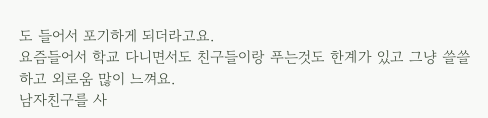도 들어서 포기하게 되더라고요.
요즘들어서 학교 다니면서도 친구들이랑 푸는것도 한계가 있고 그냥 쓸쓸하고 외로움 많이 느껴요.
남자친구를 사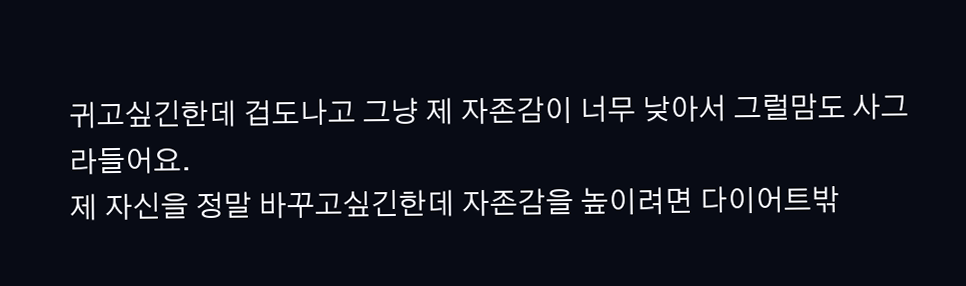귀고싶긴한데 겁도나고 그냥 제 자존감이 너무 낮아서 그럴맘도 사그라들어요.
제 자신을 정말 바꾸고싶긴한데 자존감을 높이려면 다이어트밖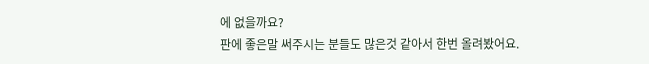에 없을까요?
판에 좋은말 써주시는 분들도 많은것 같아서 한번 올려봤어요.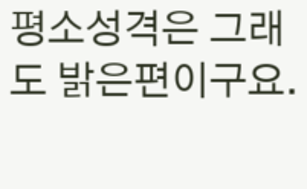평소성격은 그래도 밝은편이구요.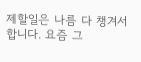제할일은 나름 다 챙겨서 합니다. 요즘 그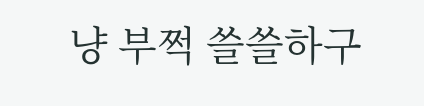냥 부쩍 쓸쓸하구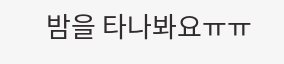밤을 타나봐요ㅠㅠ